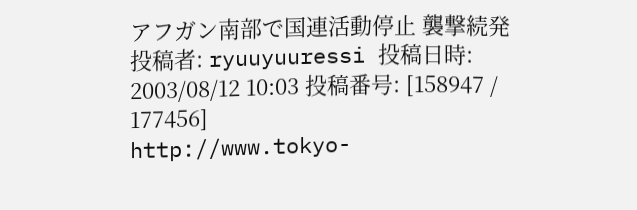アフガン南部で国連活動停止 襲撃続発
投稿者: ryuuyuuressi 投稿日時: 2003/08/12 10:03 投稿番号: [158947 / 177456]
http://www.tokyo-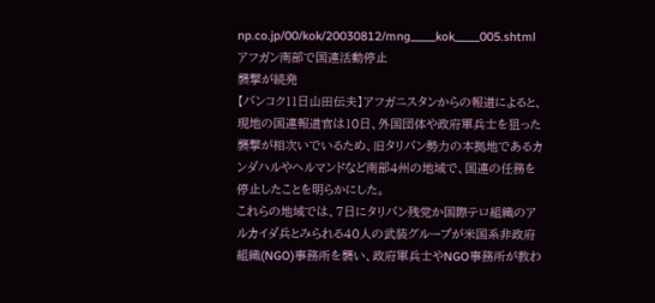np.co.jp/00/kok/20030812/mng_____kok_____005.shtml
アフガン南部で国連活動停止
襲撃が続発
【バンコク11日山田伝夫】アフガニスタンからの報道によると、現地の国連報道官は10日、外国団体や政府軍兵士を狙った襲撃が相次いでいるため、旧タリバン勢力の本拠地であるカンダハルやヘルマンドなど南部4州の地域で、国連の任務を停止したことを明らかにした。
これらの地域では、7日にタリバン残党か国際テロ組織のアルカイダ兵とみられる40人の武装グループが米国系非政府組織(NGO)事務所を襲い、政府軍兵士やNGO事務所が教わ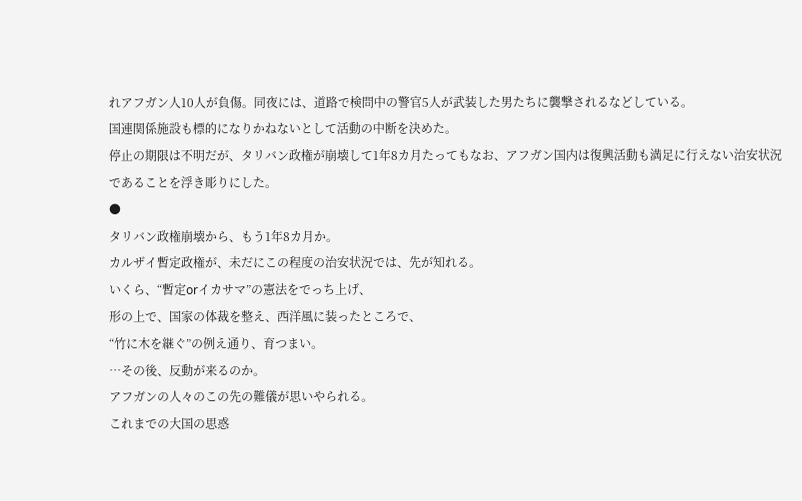れアフガン人10人が負傷。同夜には、道路で検問中の警官5人が武装した男たちに襲撃されるなどしている。
国連関係施設も標的になりかねないとして活動の中断を決めた。
停止の期限は不明だが、タリバン政権が崩壊して1年8カ月たってもなお、アフガン国内は復興活動も満足に行えない治安状況であることを浮き彫りにした。
●
タリバン政権崩壊から、もう1年8カ月か。
カルザイ暫定政権が、未だにこの程度の治安状況では、先が知れる。
いくら、“暫定orイカサマ”の憲法をでっち上げ、
形の上で、国家の体裁を整え、西洋風に装ったところで、
“竹に木を継ぐ”の例え通り、育つまい。
…その後、反動が来るのか。
アフガンの人々のこの先の難儀が思いやられる。
これまでの大国の思惑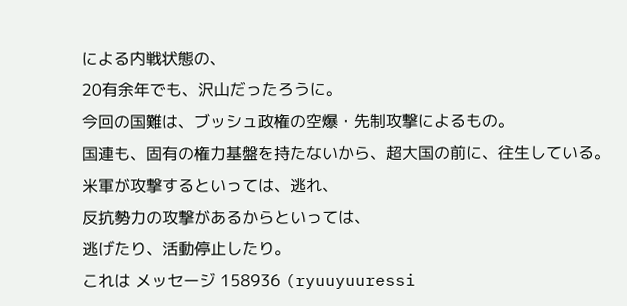による内戦状態の、
20有余年でも、沢山だったろうに。
今回の国難は、ブッシュ政権の空爆・先制攻撃によるもの。
国連も、固有の権力基盤を持たないから、超大国の前に、往生している。
米軍が攻撃するといっては、逃れ、
反抗勢力の攻撃があるからといっては、
逃げたり、活動停止したり。
これは メッセージ 158936 (ryuuyuuressi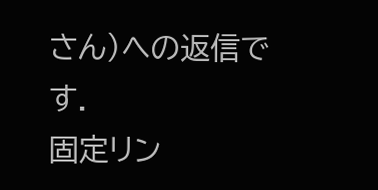さん)への返信です.
固定リン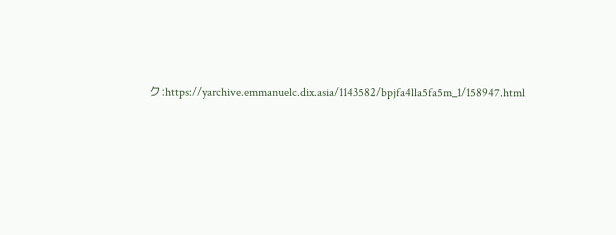ク:https://yarchive.emmanuelc.dix.asia/1143582/bpjfa4lla5fa5m_1/158947.html